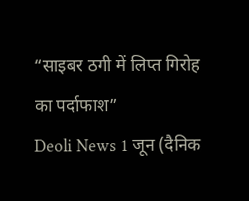“साइबर ठगी में लिप्त गिरोह का पर्दाफाश”
Deoli News 1 जून (दैनिक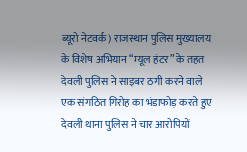ब्यूरो नेटवर्क) राजस्थान पुलिस मुख्यालय के विशेष अभियान “म्यूल हंटर” के तहत देवली पुलिस ने साइबर ठगी करने वाले एक संगठित गिरोह का भंडाफोड़ करते हुए देवली थाना पुलिस ने चार आरोपियों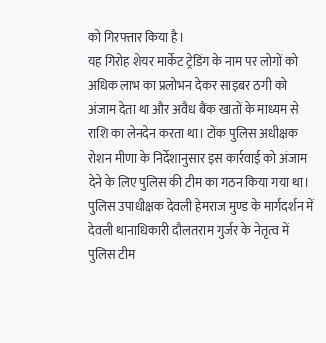को गिरफ्तार किया है।
यह गिरोह शेयर मार्केट ट्रेडिंग के नाम पर लोगों को अधिक लाभ का प्रलोभन देकर साइबर ठगी को अंजाम देता था और अवैध बैंक खातों के माध्यम से राशि का लेनदेन करता था। टोंक पुलिस अधीक्षक रोशन मीणा के निर्देशानुसार इस कार्रवाई को अंजाम देने के लिए पुलिस की टीम का गठन किया गया था। पुलिस उपाधीक्षक देवली हेमराज मुण्ड के मार्गदर्शन में देवली थानाधिकारी दौलतराम गुर्जर के नेतृत्व में पुलिस टीम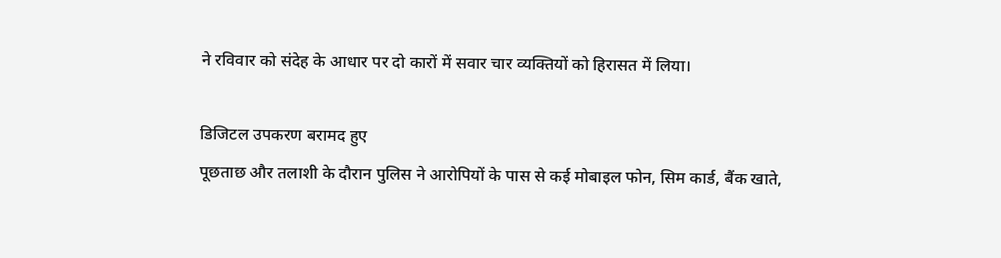ने रविवार को संदेह के आधार पर दो कारों में सवार चार व्यक्तियों को हिरासत में लिया।

डिजिटल उपकरण बरामद हुए
पूछताछ और तलाशी के दौरान पुलिस ने आरोपियों के पास से कई मोबाइल फोन, सिम कार्ड, बैंक खाते,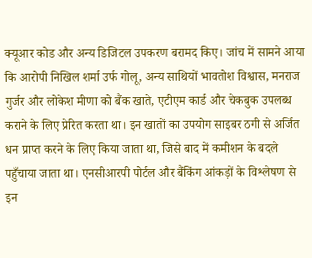क्यूआर कोड और अन्य डिजिटल उपकरण बरामद किए। जांच में सामने आया कि आरोपी निखिल शर्मा उर्फ गोलू, अन्य साथियों भावतोश विश्वास, मनराज गुर्जर और लोकेश मीणा को बैंक खाते, एटीएम कार्ड और चेकबुक उपलब्ध कराने के लिए प्रेरित करता था। इन खातों का उपयोग साइबर ठगी से अर्जित धन प्राप्त करने के लिए किया जाता था, जिसे बाद में कमीशन के बदले पहुँचाया जाता था। एनसीआरपी पोर्टल और बैंकिंग आंकड़ों के विश्लेषण से इन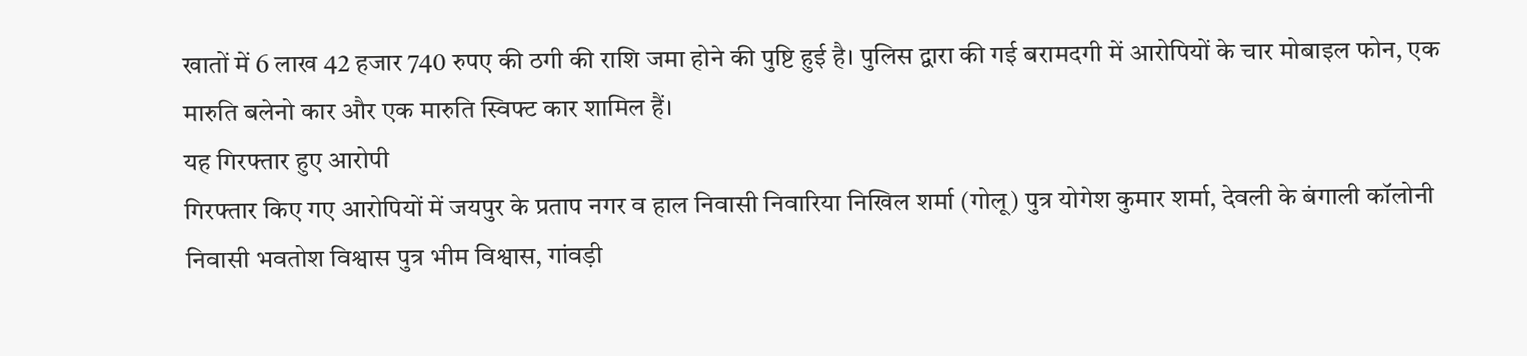खातों में 6 लाख 42 हजार 740 रुपए की ठगी की राशि जमा होने की पुष्टि हुई है। पुलिस द्वारा की गई बरामदगी में आरोपियों के चार मोबाइल फोन, एक मारुति बलेनो कार और एक मारुति स्विफ्ट कार शामिल हैं।
यह गिरफ्तार हुए आरोपी
गिरफ्तार किए गए आरोपियों में जयपुर के प्रताप नगर व हाल निवासी निवारिया निखिल शर्मा (गोलू) पुत्र योगेश कुमार शर्मा, देवली के बंगाली कॉलोनी निवासी भवतोश विश्वास पुत्र भीम विश्वास, गांवड़ी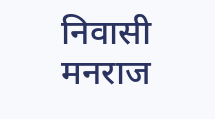निवासी मनराज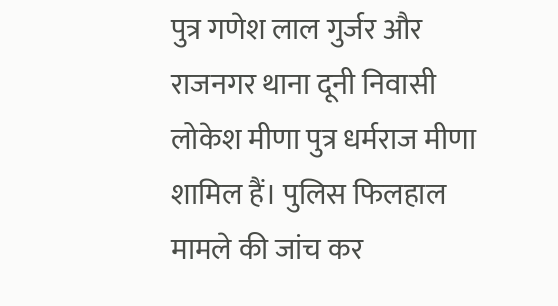पुत्र गणेश लाल गुर्जर और राजनगर थाना दूनी निवासी लोकेश मीणा पुत्र धर्मराज मीणा शामिल हैं। पुलिस फिलहाल मामले की जांच कर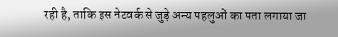रही है, ताकि इस नेटवर्क से जुड़े अन्य पहलुओं का पता लगाया जा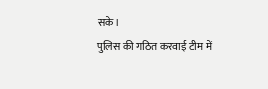सके।
पुलिस की गठित करवाई टीम में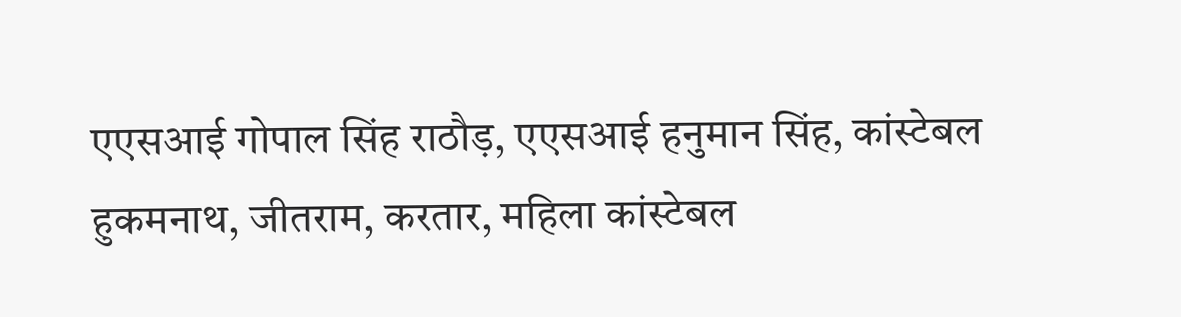एएसआई गोपाल सिंह राठौड़, एएसआई हनुमान सिंह, कांस्टेबल हुकमनाथ, जीतराम, करतार, महिला कांस्टेबल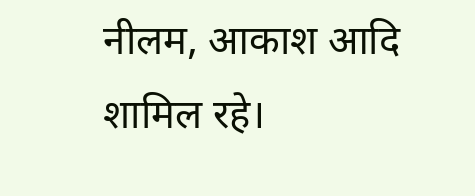नीलम, आकाश आदि शामिल रहे।